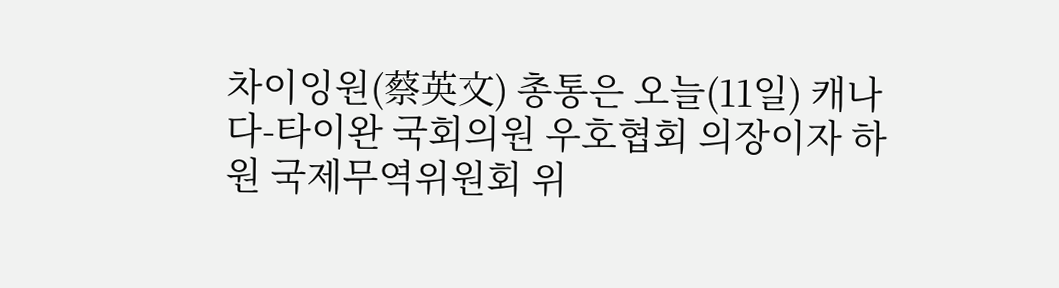차이잉원(蔡英文) 총통은 오늘(11일) 캐나다-타이완 국회의원 우호협회 의장이자 하원 국제무역위원회 위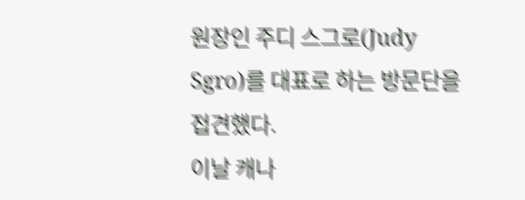원장인 주디 스그로(Judy Sgro)를 대표로 하는 방문단을 접견했다.
이날 캐나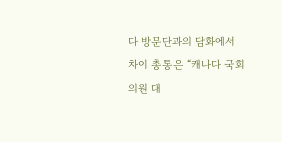다 방문단과의 담화에서 차이 총통은 “캐나다 국회의원 대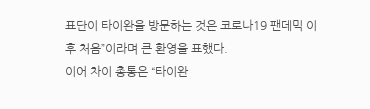표단이 타이완을 방문하는 것은 코로나19 팬데믹 이후 처음”이라며 큰 환영을 표했다.
이어 차이 총통은 “타이완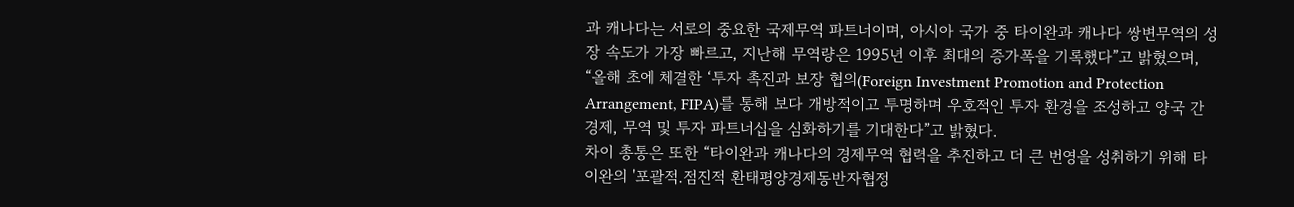과 캐나다는 서로의 중요한 국제무역 파트너이며, 아시아 국가 중 타이완과 캐나다 쌍변무역의 성장 속도가 가장 빠르고, 지난해 무역량은 1995년 이후 최대의 증가폭을 기록했다”고 밝혔으며, “올해 초에 체결한 ‘투자 촉진과 보장 협의(Foreign Investment Promotion and Protection Arrangement, FIPA)를 통해 보다 개방적이고 투명하며 우호적인 투자 환경을 조성하고 양국 간 경제, 무역 및 투자 파트너십을 심화하기를 기대한다”고 밝혔다.
차이 총통은 또한 “타이완과 캐나다의 경제무역 협력을 추진하고 더 큰 번영을 성취하기 위해 타이완의 '포괄적.점진적 환태평양경제동반자협정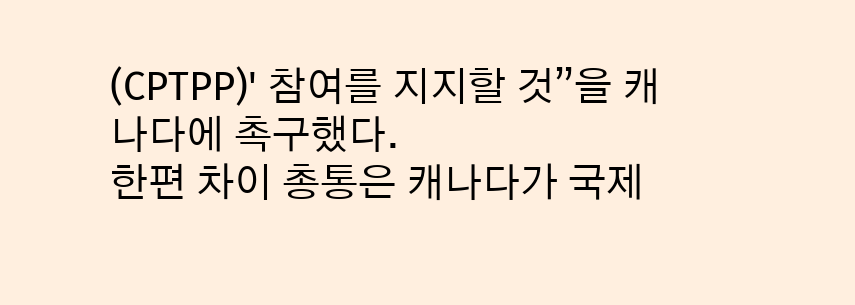(CPTPP)' 참여를 지지할 것”을 캐나다에 촉구했다.
한편 차이 총통은 캐나다가 국제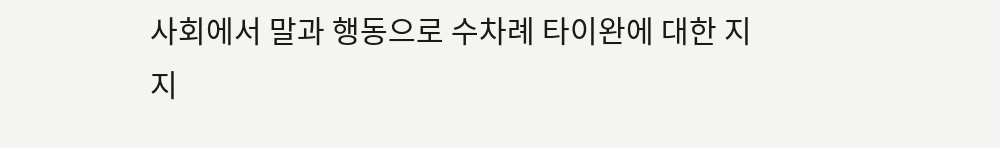사회에서 말과 행동으로 수차례 타이완에 대한 지지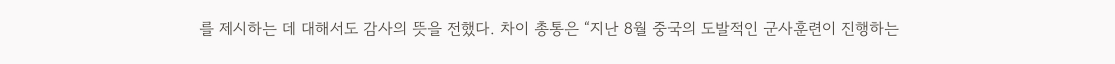를 제시하는 데 대해서도 감사의 뜻을 전했다. 차이 총통은 “지난 8월 중국의 도발적인 군사훈련이 진행하는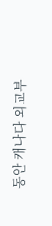동안 캐나다 외교부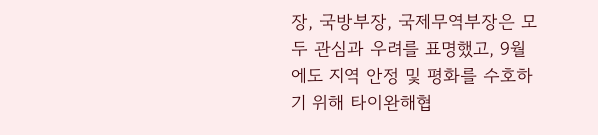장, 국방부장, 국제무역부장은 모두 관심과 우려를 표명했고, 9월에도 지역 안정 및 평화를 수호하기 위해 타이완해협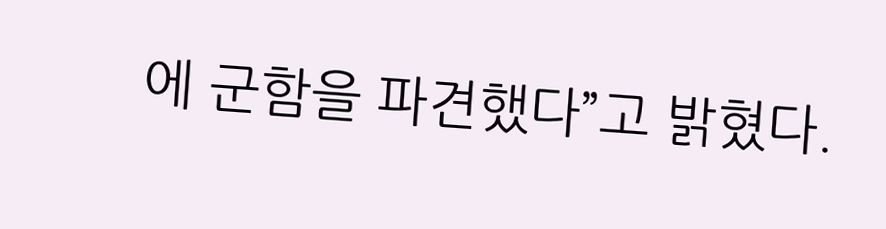에 군함을 파견했다”고 밝혔다.